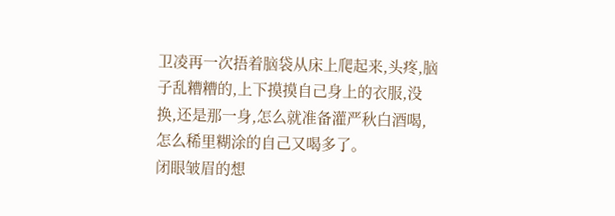卫凌再一次捂着脑袋从床上爬起来,头疼,脑子乱糟糟的,上下摸摸自己身上的衣服,没换,还是那一身,怎么就准备灌严秋白酒喝,怎么稀里糊涂的自己又喝多了。
闭眼皱眉的想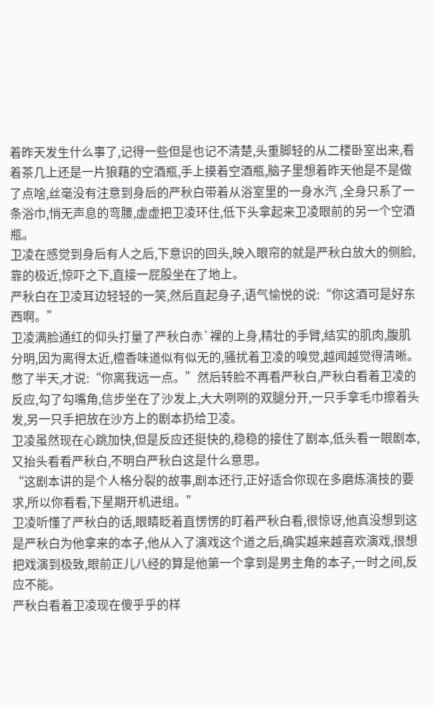着昨天发生什么事了,记得一些但是也记不清楚,头重脚轻的从二楼卧室出来,看着茶几上还是一片狼藉的空酒瓶,手上摸着空酒瓶,脑子里想着昨天他是不是做了点啥,丝毫没有注意到身后的严秋白带着从浴室里的一身水汽 ,全身只系了一条浴巾,悄无声息的弯腰,虚虚把卫凌环住,低下头拿起来卫凌眼前的另一个空酒瓶。
卫凌在感觉到身后有人之后,下意识的回头,映入眼帘的就是严秋白放大的侧脸,靠的极近,惊吓之下,直接一屁股坐在了地上。
严秋白在卫凌耳边轻轻的一笑,然后直起身子,语气愉悦的说:“你这酒可是好东西啊。”
卫凌满脸通红的仰头打量了严秋白赤`裸的上身,精壮的手臂,结实的肌肉,腹肌分明,因为离得太近,檀香味道似有似无的,骚扰着卫凌的嗅觉,越闻越觉得清晰。
憋了半天,才说:“你离我远一点。”然后转脸不再看严秋白,严秋白看着卫凌的反应,勾了勾嘴角,信步坐在了沙发上,大大咧咧的双腿分开,一只手拿毛巾擦着头发,另一只手把放在沙方上的剧本扔给卫凌。
卫凌虽然现在心跳加快,但是反应还挺快的,稳稳的接住了剧本,低头看一眼剧本,又抬头看看严秋白,不明白严秋白这是什么意思。
“这剧本讲的是个人格分裂的故事,剧本还行,正好适合你现在多磨炼演技的要求,所以你看看,下星期开机进组。”
卫凌听懂了严秋白的话,眼睛眨着直愣愣的盯着严秋白看,很惊讶,他真没想到这是严秋白为他拿来的本子,他从入了演戏这个道之后,确实越来越喜欢演戏,很想把戏演到极致,眼前正儿八经的算是他第一个拿到是男主角的本子,一时之间,反应不能。
严秋白看着卫凌现在傻乎乎的样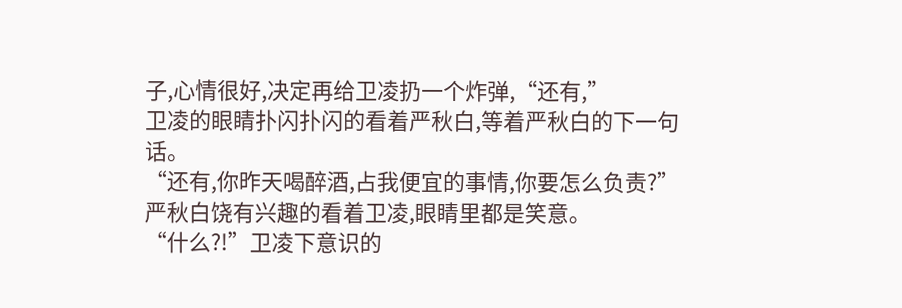子,心情很好,决定再给卫凌扔一个炸弹,“还有,”
卫凌的眼睛扑闪扑闪的看着严秋白,等着严秋白的下一句话。
“还有,你昨天喝醉酒,占我便宜的事情,你要怎么负责?”严秋白饶有兴趣的看着卫凌,眼睛里都是笑意。
“什么?!”卫凌下意识的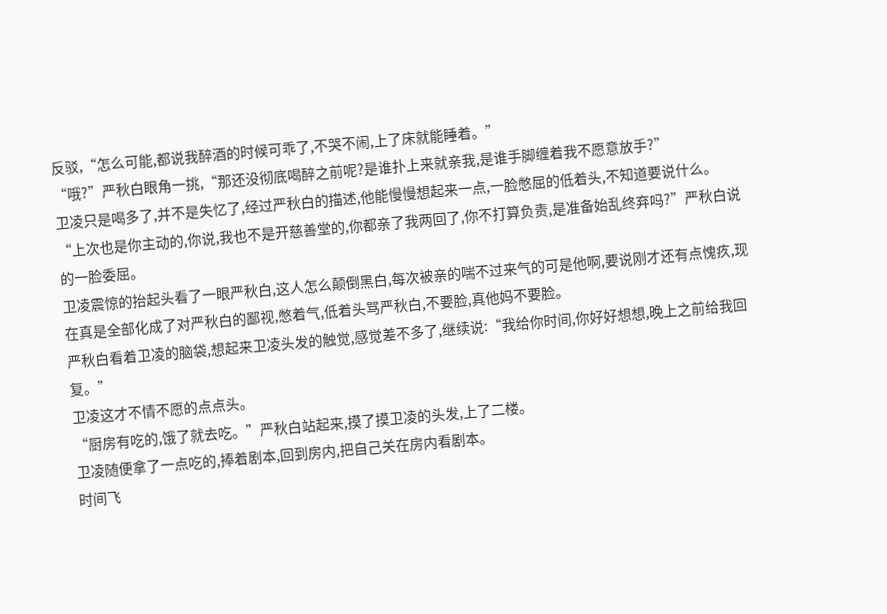反驳,“怎么可能,都说我醉酒的时候可乖了,不哭不闹,上了床就能睡着。”
“哦?”严秋白眼角一挑,“那还没彻底喝醉之前呢?是谁扑上来就亲我,是谁手脚缠着我不愿意放手?”
卫凌只是喝多了,并不是失忆了,经过严秋白的描述,他能慢慢想起来一点,一脸憋屈的低着头,不知道要说什么。
“上次也是你主动的,你说,我也不是开慈善堂的,你都亲了我两回了,你不打算负责,是准备始乱终弃吗?”严秋白说的一脸委屈。
卫凌震惊的抬起头看了一眼严秋白,这人怎么颠倒黑白,每次被亲的喘不过来气的可是他啊,要说刚才还有点愧疚,现在真是全部化成了对严秋白的鄙视,憋着气,低着头骂严秋白,不要脸,真他妈不要脸。
严秋白看着卫凌的脑袋,想起来卫凌头发的触觉,感觉差不多了,继续说:“我给你时间,你好好想想,晚上之前给我回复。”
卫凌这才不情不愿的点点头。
“厨房有吃的,饿了就去吃。”严秋白站起来,摸了摸卫凌的头发,上了二楼。
卫凌随便拿了一点吃的,捧着剧本,回到房内,把自己关在房内看剧本。
时间飞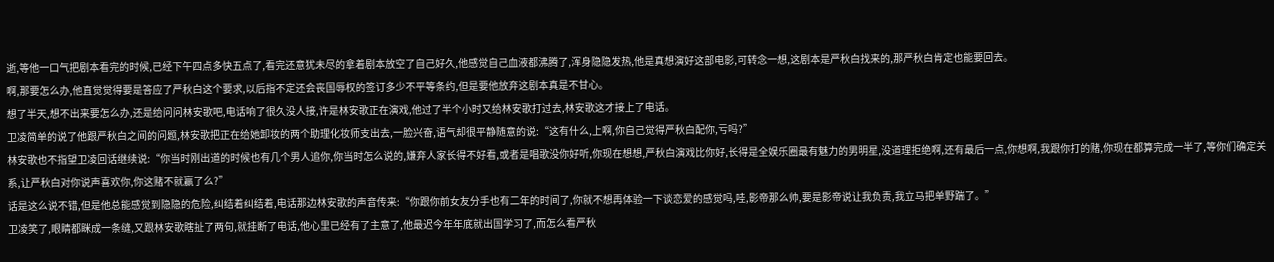逝,等他一口气把剧本看完的时候,已经下午四点多快五点了,看完还意犹未尽的拿着剧本放空了自己好久,他感觉自己血液都沸腾了,浑身隐隐发热,他是真想演好这部电影,可转念一想,这剧本是严秋白找来的,那严秋白肯定也能要回去。
啊,那要怎么办,他直觉觉得要是答应了严秋白这个要求,以后指不定还会丧国辱权的签订多少不平等条约,但是要他放弃这剧本真是不甘心。
想了半天,想不出来要怎么办,还是给问问林安歌吧,电话响了很久没人接,许是林安歌正在演戏,他过了半个小时又给林安歌打过去,林安歌这才接上了电话。
卫凌简单的说了他跟严秋白之间的问题,林安歌把正在给她卸妆的两个助理化妆师支出去,一脸兴奋,语气却很平静随意的说:“这有什么,上啊,你自己觉得严秋白配你,亏吗?”
林安歌也不指望卫凌回话继续说:“你当时刚出道的时候也有几个男人追你,你当时怎么说的,嫌弃人家长得不好看,或者是唱歌没你好听,你现在想想,严秋白演戏比你好,长得是全娱乐圈最有魅力的男明星,没道理拒绝啊,还有最后一点,你想啊,我跟你打的赌,你现在都算完成一半了,等你们确定关系,让严秋白对你说声喜欢你,你这赌不就赢了么?”
话是这么说不错,但是他总能感觉到隐隐的危险,纠结着纠结着,电话那边林安歌的声音传来:“你跟你前女友分手也有二年的时间了,你就不想再体验一下谈恋爱的感觉吗,哇,影帝那么帅,要是影帝说让我负责,我立马把单野踹了。”
卫凌笑了,眼睛都眯成一条缝,又跟林安歌瞎扯了两句,就挂断了电话,他心里已经有了主意了,他最迟今年年底就出国学习了,而怎么看严秋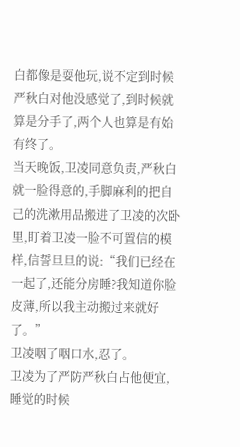白都像是耍他玩,说不定到时候严秋白对他没感觉了,到时候就算是分手了,两个人也算是有始有终了。
当天晚饭,卫凌同意负责,严秋白就一脸得意的,手脚麻利的把自己的洗漱用品搬进了卫凌的次卧里,盯着卫凌一脸不可置信的模样,信誓旦旦的说:“我们已经在一起了,还能分房睡?我知道你脸皮薄,所以我主动搬过来就好了。”
卫凌咽了咽口水,忍了。
卫凌为了严防严秋白占他便宜,睡觉的时候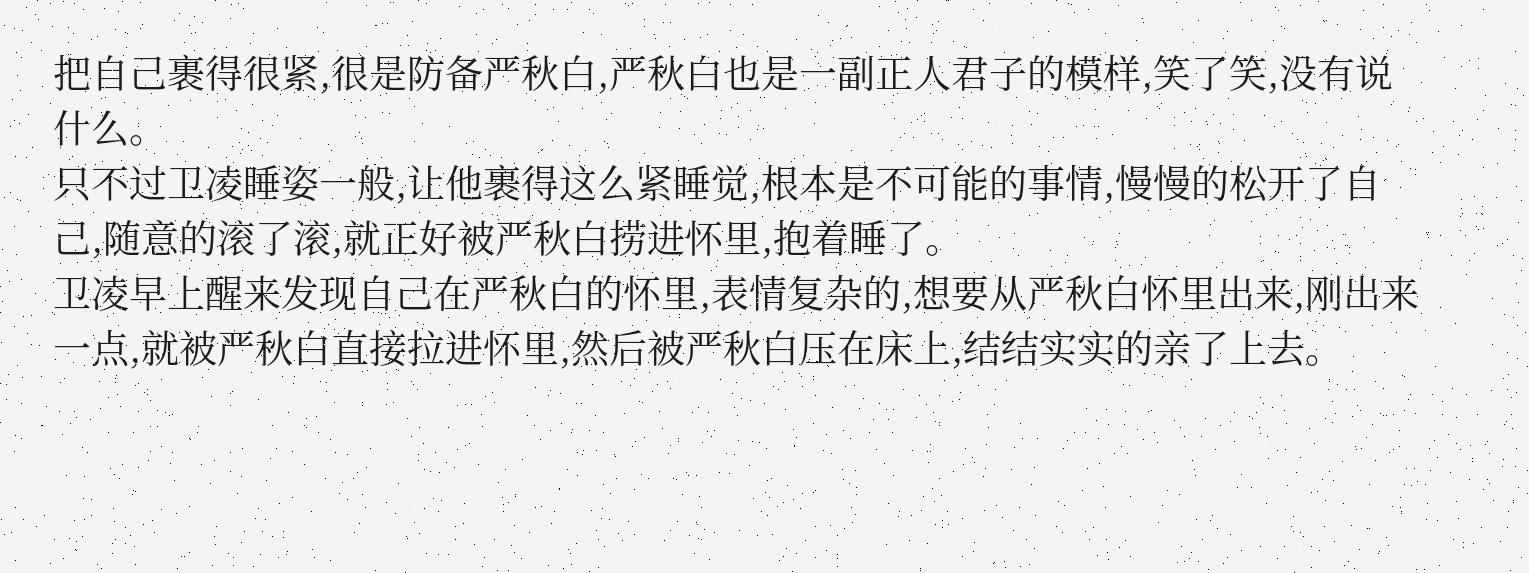把自己裹得很紧,很是防备严秋白,严秋白也是一副正人君子的模样,笑了笑,没有说什么。
只不过卫凌睡姿一般,让他裹得这么紧睡觉,根本是不可能的事情,慢慢的松开了自己,随意的滚了滚,就正好被严秋白捞进怀里,抱着睡了。
卫凌早上醒来发现自己在严秋白的怀里,表情复杂的,想要从严秋白怀里出来,刚出来一点,就被严秋白直接拉进怀里,然后被严秋白压在床上,结结实实的亲了上去。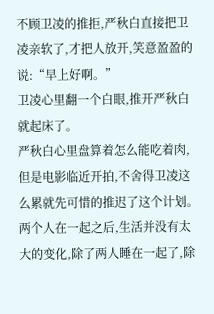不顾卫凌的推拒,严秋白直接把卫凌亲软了,才把人放开,笑意盈盈的说:“早上好啊。”
卫凌心里翻一个白眼,推开严秋白就起床了。
严秋白心里盘算着怎么能吃着肉,但是电影临近开拍,不舍得卫凌这么累就先可惜的推迟了这个计划。
两个人在一起之后,生活并没有太大的变化,除了两人睡在一起了,除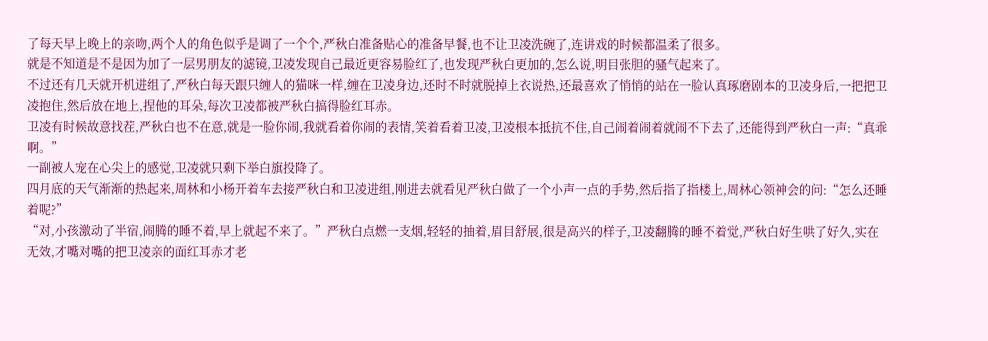了每天早上晚上的亲吻,两个人的角色似乎是调了一个个,严秋白准备贴心的准备早餐,也不让卫凌洗碗了,连讲戏的时候都温柔了很多。
就是不知道是不是因为加了一层男朋友的滤镜,卫凌发现自己最近更容易脸红了,也发现严秋白更加的,怎么说,明目张胆的骚气起来了。
不过还有几天就开机进组了,严秋白每天跟只缠人的猫咪一样,缠在卫凌身边,还时不时就脱掉上衣说热,还最喜欢了悄悄的站在一脸认真琢磨剧本的卫凌身后,一把把卫凌抱住,然后放在地上,捏他的耳朵,每次卫凌都被严秋白搞得脸红耳赤。
卫凌有时候故意找茬,严秋白也不在意,就是一脸你闹,我就看着你闹的表情,笑着看着卫凌,卫凌根本抵抗不住,自己闹着闹着就闹不下去了,还能得到严秋白一声:“真乖啊。”
一副被人宠在心尖上的感觉,卫凌就只剩下举白旗投降了。
四月底的天气渐渐的热起来,周林和小杨开着车去接严秋白和卫凌进组,刚进去就看见严秋白做了一个小声一点的手势,然后指了指楼上,周林心领神会的问:“怎么还睡着呢?”
“对,小孩激动了半宿,闹腾的睡不着,早上就起不来了。”严秋白点燃一支烟,轻轻的抽着,眉目舒展,很是高兴的样子,卫凌翻腾的睡不着觉,严秋白好生哄了好久,实在无效,才嘴对嘴的把卫凌亲的面红耳赤才老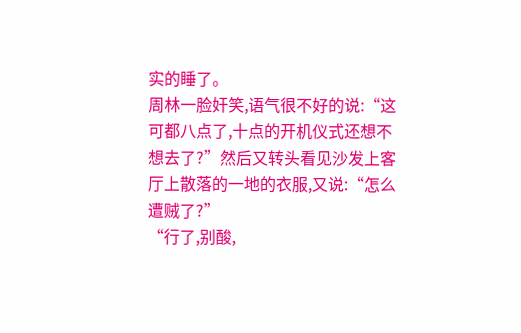实的睡了。
周林一脸奸笑,语气很不好的说:“这可都八点了,十点的开机仪式还想不想去了?”然后又转头看见沙发上客厅上散落的一地的衣服,又说:“怎么遭贼了?”
“行了,别酸,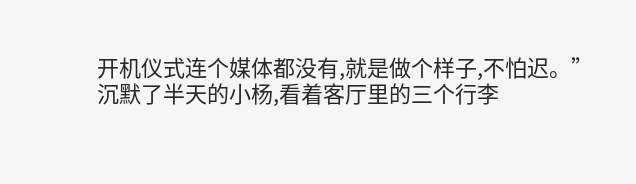开机仪式连个媒体都没有,就是做个样子,不怕迟。”
沉默了半天的小杨,看着客厅里的三个行李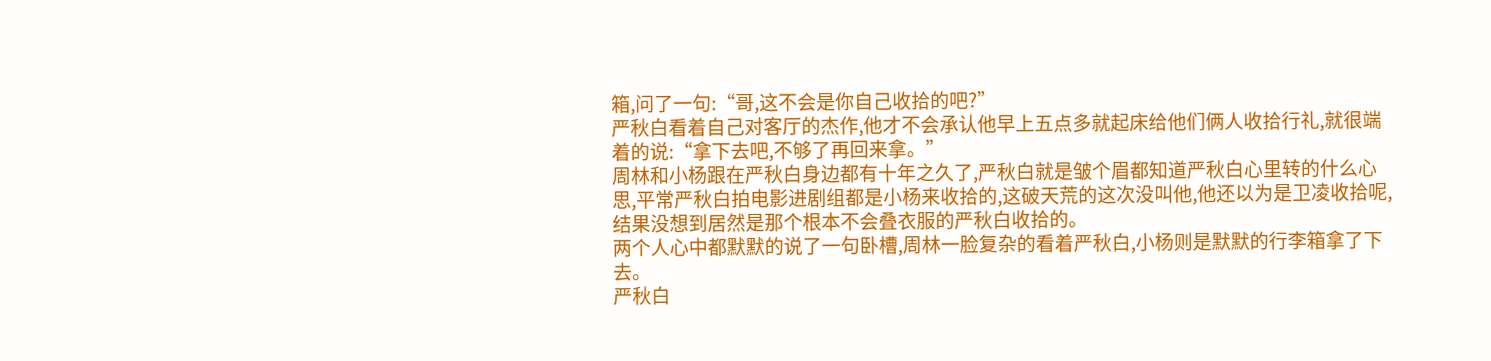箱,问了一句:“哥,这不会是你自己收拾的吧?”
严秋白看着自己对客厅的杰作,他才不会承认他早上五点多就起床给他们俩人收拾行礼,就很端着的说:“拿下去吧,不够了再回来拿。”
周林和小杨跟在严秋白身边都有十年之久了,严秋白就是皱个眉都知道严秋白心里转的什么心思,平常严秋白拍电影进剧组都是小杨来收拾的,这破天荒的这次没叫他,他还以为是卫凌收拾呢,结果没想到居然是那个根本不会叠衣服的严秋白收拾的。
两个人心中都默默的说了一句卧槽,周林一脸复杂的看着严秋白,小杨则是默默的行李箱拿了下去。
严秋白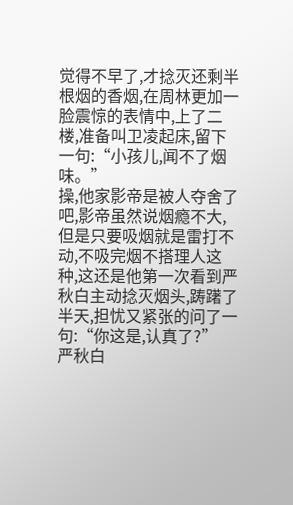觉得不早了,才捻灭还剩半根烟的香烟,在周林更加一脸震惊的表情中,上了二楼,准备叫卫凌起床,留下一句:“小孩儿,闻不了烟味。”
操,他家影帝是被人夺舍了吧,影帝虽然说烟瘾不大,但是只要吸烟就是雷打不动,不吸完烟不搭理人这种,这还是他第一次看到严秋白主动捻灭烟头,踌躇了半天,担忧又紧张的问了一句:“你这是,认真了?”
严秋白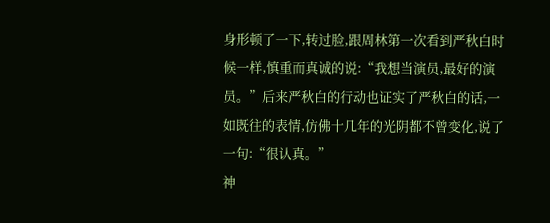身形顿了一下,转过脸,跟周林第一次看到严秋白时候一样,慎重而真诚的说:“我想当演员,最好的演员。”后来严秋白的行动也证实了严秋白的话,一如既往的表情,仿佛十几年的光阴都不曾变化,说了一句:“很认真。”
神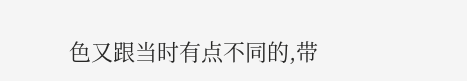色又跟当时有点不同的,带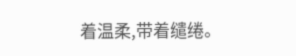着温柔,带着缱绻。